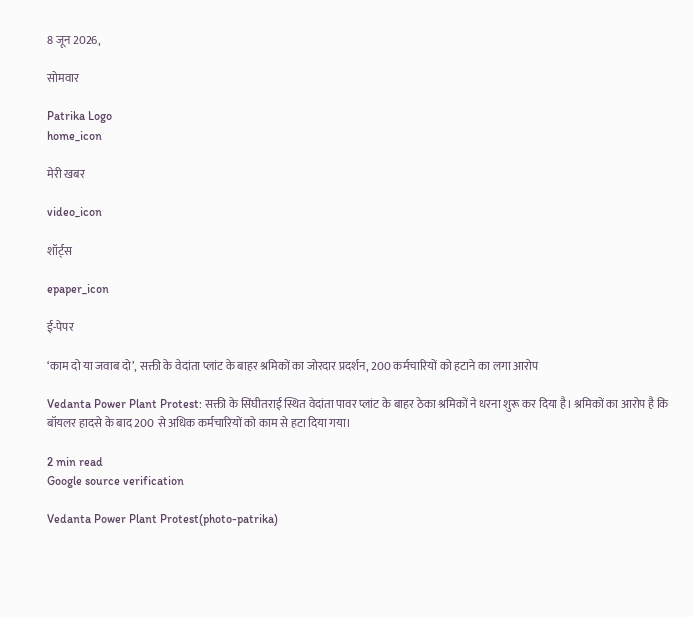8 जून 2026,

सोमवार

Patrika Logo
home_icon

मेरी खबर

video_icon

शॉर्ट्स

epaper_icon

ई-पेपर

‘काम दो या जवाब दो’, सक्ती के वेदांता प्लांट के बाहर श्रमिकों का जोरदार प्रदर्शन, 200 कर्मचारियों को हटाने का लगा आरोप

Vedanta Power Plant Protest: सक्ती के सिंघीतराई स्थित वेदांता पावर प्लांट के बाहर ठेका श्रमिकों ने धरना शुरू कर दिया है। श्रमिकों का आरोप है कि बॉयलर हादसे के बाद 200 से अधिक कर्मचारियों को काम से हटा दिया गया।

2 min read
Google source verification

Vedanta Power Plant Protest(photo-patrika)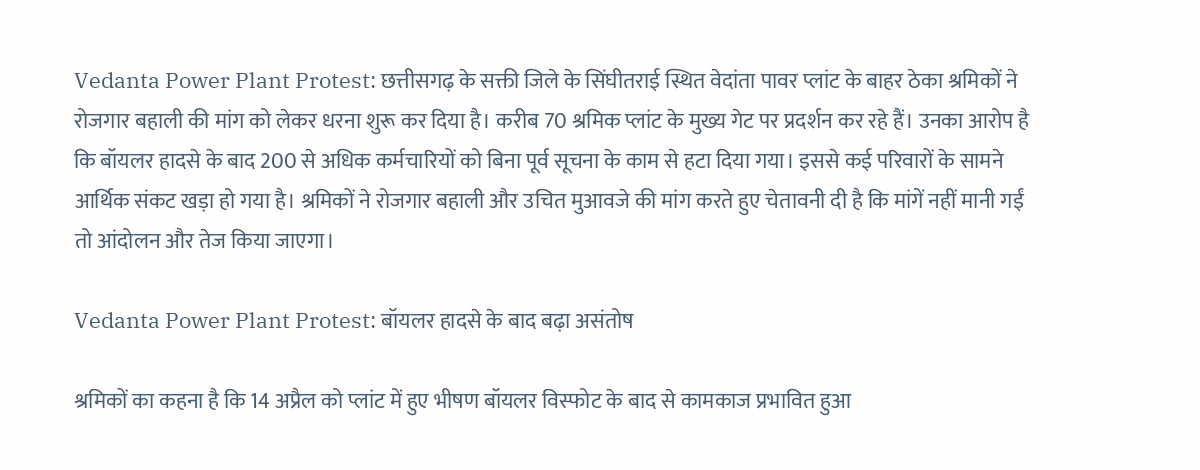Vedanta Power Plant Protest: छत्तीसगढ़ के सक्ती जिले के सिंघीतराई स्थित वेदांता पावर प्लांट के बाहर ठेका श्रमिकों ने रोजगार बहाली की मांग को लेकर धरना शुरू कर दिया है। करीब 70 श्रमिक प्लांट के मुख्य गेट पर प्रदर्शन कर रहे हैं। उनका आरोप है कि बॉयलर हादसे के बाद 200 से अधिक कर्मचारियों को बिना पूर्व सूचना के काम से हटा दिया गया। इससे कई परिवारों के सामने आर्थिक संकट खड़ा हो गया है। श्रमिकों ने रोजगार बहाली और उचित मुआवजे की मांग करते हुए चेतावनी दी है कि मांगें नहीं मानी गईं तो आंदोलन और तेज किया जाएगा।

Vedanta Power Plant Protest: बॉयलर हादसे के बाद बढ़ा असंतोष

श्रमिकों का कहना है कि 14 अप्रैल को प्लांट में हुए भीषण बॉयलर विस्फोट के बाद से कामकाज प्रभावित हुआ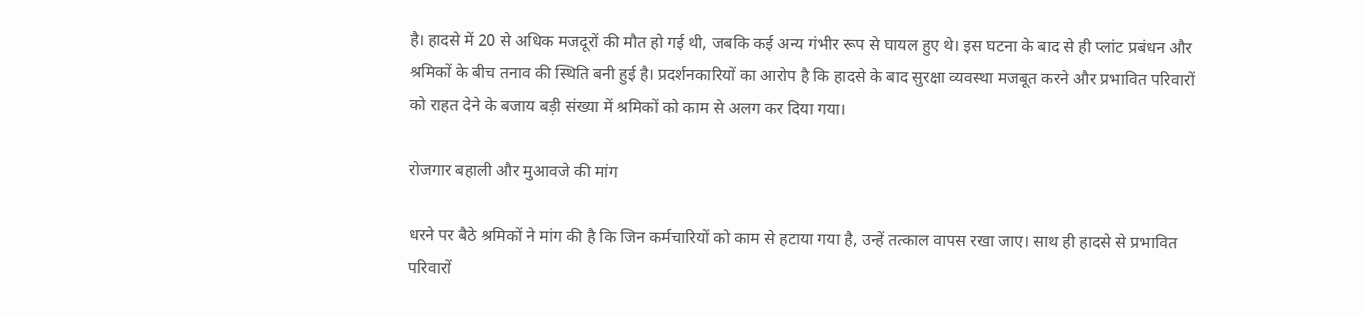है। हादसे में 20 से अधिक मजदूरों की मौत हो गई थी, जबकि कई अन्य गंभीर रूप से घायल हुए थे। इस घटना के बाद से ही प्लांट प्रबंधन और श्रमिकों के बीच तनाव की स्थिति बनी हुई है। प्रदर्शनकारियों का आरोप है कि हादसे के बाद सुरक्षा व्यवस्था मजबूत करने और प्रभावित परिवारों को राहत देने के बजाय बड़ी संख्या में श्रमिकों को काम से अलग कर दिया गया।

रोजगार बहाली और मुआवजे की मांग

धरने पर बैठे श्रमिकों ने मांग की है कि जिन कर्मचारियों को काम से हटाया गया है, उन्हें तत्काल वापस रखा जाए। साथ ही हादसे से प्रभावित परिवारों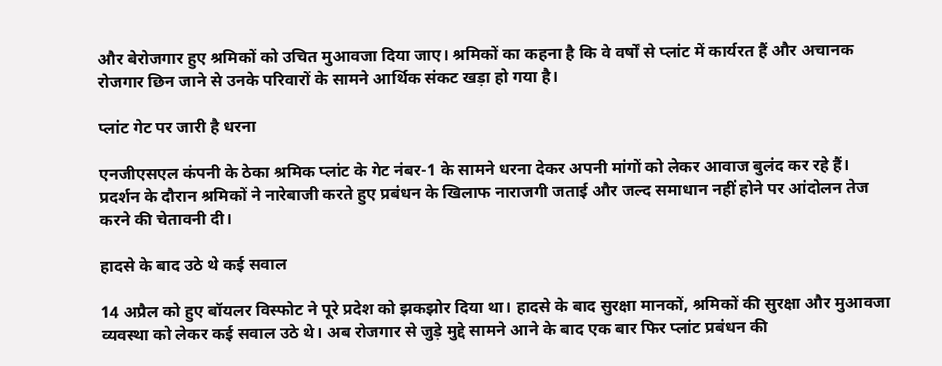और बेरोजगार हुए श्रमिकों को उचित मुआवजा दिया जाए। श्रमिकों का कहना है कि वे वर्षों से प्लांट में कार्यरत हैं और अचानक रोजगार छिन जाने से उनके परिवारों के सामने आर्थिक संकट खड़ा हो गया है।

प्लांट गेट पर जारी है धरना

एनजीएसएल कंपनी के ठेका श्रमिक प्लांट के गेट नंबर-1 के सामने धरना देकर अपनी मांगों को लेकर आवाज बुलंद कर रहे हैं। प्रदर्शन के दौरान श्रमिकों ने नारेबाजी करते हुए प्रबंधन के खिलाफ नाराजगी जताई और जल्द समाधान नहीं होने पर आंदोलन तेज करने की चेतावनी दी।

हादसे के बाद उठे थे कई सवाल

14 अप्रैल को हुए बॉयलर विस्फोट ने पूरे प्रदेश को झकझोर दिया था। हादसे के बाद सुरक्षा मानकों, श्रमिकों की सुरक्षा और मुआवजा व्यवस्था को लेकर कई सवाल उठे थे। अब रोजगार से जुड़े मुद्दे सामने आने के बाद एक बार फिर प्लांट प्रबंधन की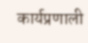कार्यप्रणाली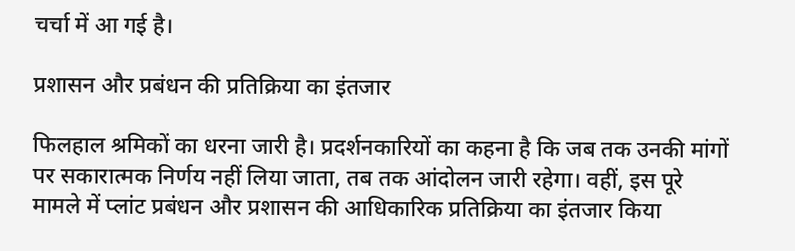चर्चा में आ गई है।

प्रशासन और प्रबंधन की प्रतिक्रिया का इंतजार

फिलहाल श्रमिकों का धरना जारी है। प्रदर्शनकारियों का कहना है कि जब तक उनकी मांगों पर सकारात्मक निर्णय नहीं लिया जाता, तब तक आंदोलन जारी रहेगा। वहीं, इस पूरे मामले में प्लांट प्रबंधन और प्रशासन की आधिकारिक प्रतिक्रिया का इंतजार किया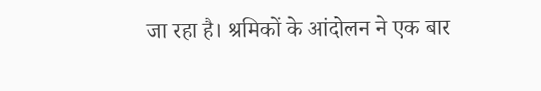जा रहा है। श्रमिकों के आंदोलन ने एक बार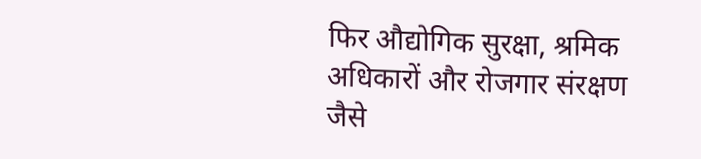फिर औद्योगिक सुरक्षा, श्रमिक अधिकारों और रोजगार संरक्षण जैसे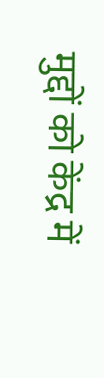मुद्दों को केंद्र में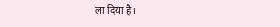ला दिया है।